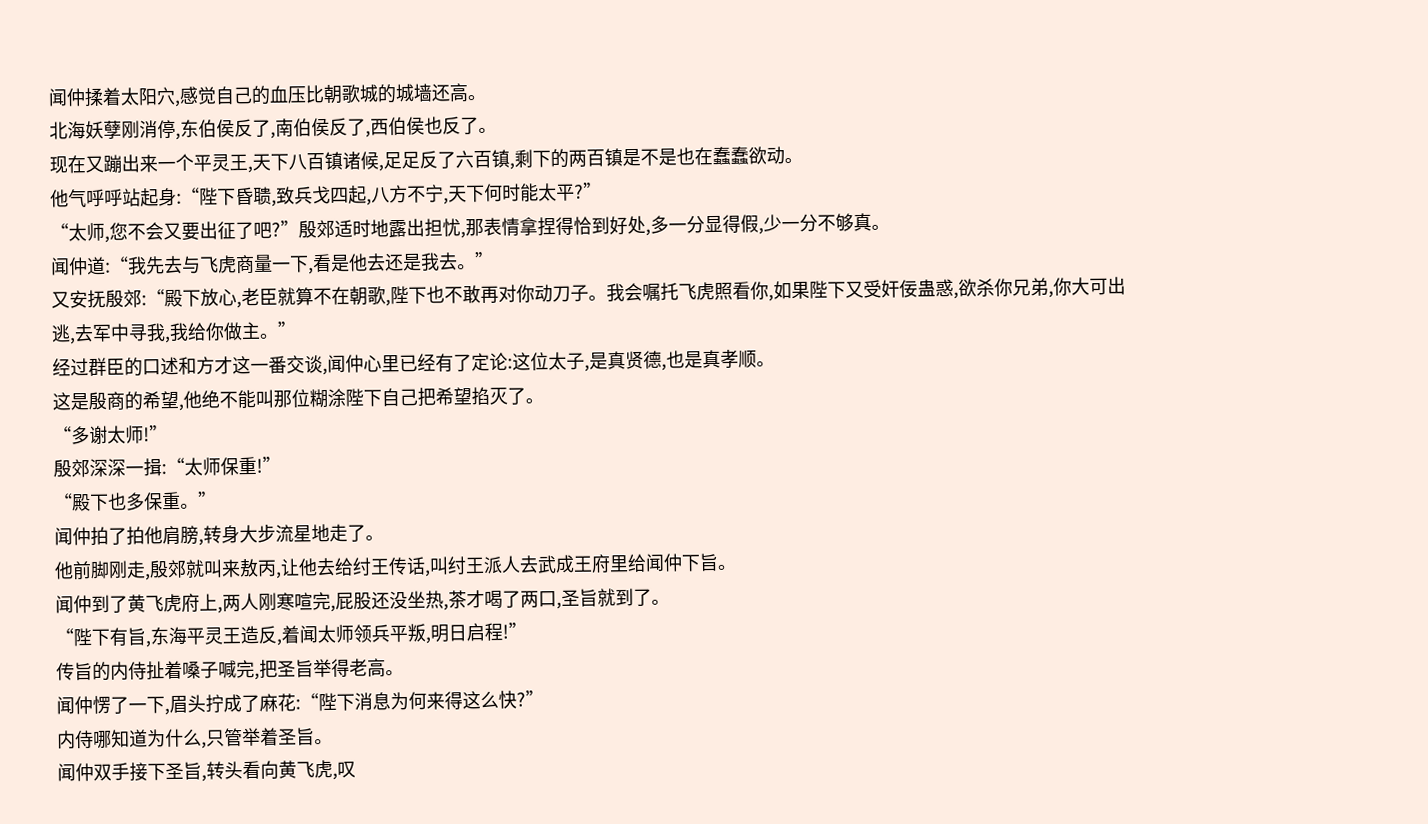闻仲揉着太阳穴,感觉自己的血压比朝歌城的城墙还高。
北海妖孽刚消停,东伯侯反了,南伯侯反了,西伯侯也反了。
现在又蹦出来一个平灵王,天下八百镇诸候,足足反了六百镇,剩下的两百镇是不是也在蠢蠢欲动。
他气呼呼站起身:“陛下昏聩,致兵戈四起,八方不宁,天下何时能太平?”
“太师,您不会又要出征了吧?”殷郊适时地露出担忧,那表情拿捏得恰到好处,多一分显得假,少一分不够真。
闻仲道:“我先去与飞虎商量一下,看是他去还是我去。”
又安抚殷郊:“殿下放心,老臣就算不在朝歌,陛下也不敢再对你动刀子。我会嘱托飞虎照看你,如果陛下又受奸佞蛊惑,欲杀你兄弟,你大可出逃,去军中寻我,我给你做主。”
经过群臣的口述和方才这一番交谈,闻仲心里已经有了定论:这位太子,是真贤德,也是真孝顺。
这是殷商的希望,他绝不能叫那位糊涂陛下自己把希望掐灭了。
“多谢太师!”
殷郊深深一揖:“太师保重!”
“殿下也多保重。”
闻仲拍了拍他肩膀,转身大步流星地走了。
他前脚刚走,殷郊就叫来敖丙,让他去给纣王传话,叫纣王派人去武成王府里给闻仲下旨。
闻仲到了黄飞虎府上,两人刚寒喧完,屁股还没坐热,茶才喝了两口,圣旨就到了。
“陛下有旨,东海平灵王造反,着闻太师领兵平叛,明日启程!”
传旨的内侍扯着嗓子喊完,把圣旨举得老高。
闻仲愣了一下,眉头拧成了麻花:“陛下消息为何来得这么快?”
内侍哪知道为什么,只管举着圣旨。
闻仲双手接下圣旨,转头看向黄飞虎,叹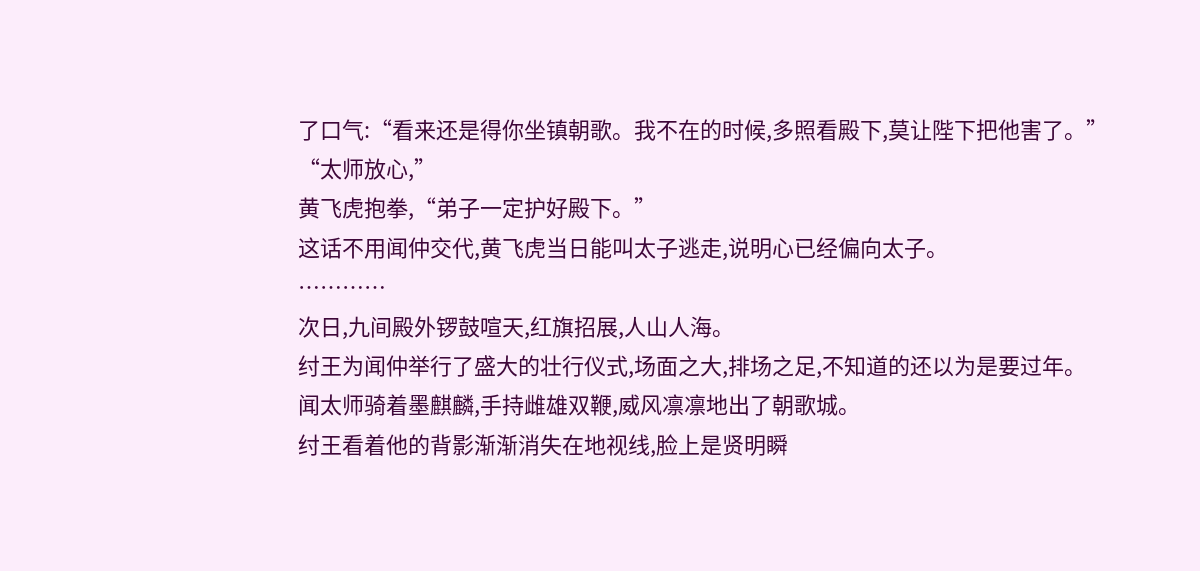了口气:“看来还是得你坐镇朝歌。我不在的时候,多照看殿下,莫让陛下把他害了。”
“太师放心,”
黄飞虎抱拳,“弟子一定护好殿下。”
这话不用闻仲交代,黄飞虎当日能叫太子逃走,说明心已经偏向太子。
…………
次日,九间殿外锣鼓喧天,红旗招展,人山人海。
纣王为闻仲举行了盛大的壮行仪式,场面之大,排场之足,不知道的还以为是要过年。
闻太师骑着墨麒麟,手持雌雄双鞭,威风凛凛地出了朝歌城。
纣王看着他的背影渐渐消失在地视线,脸上是贤明瞬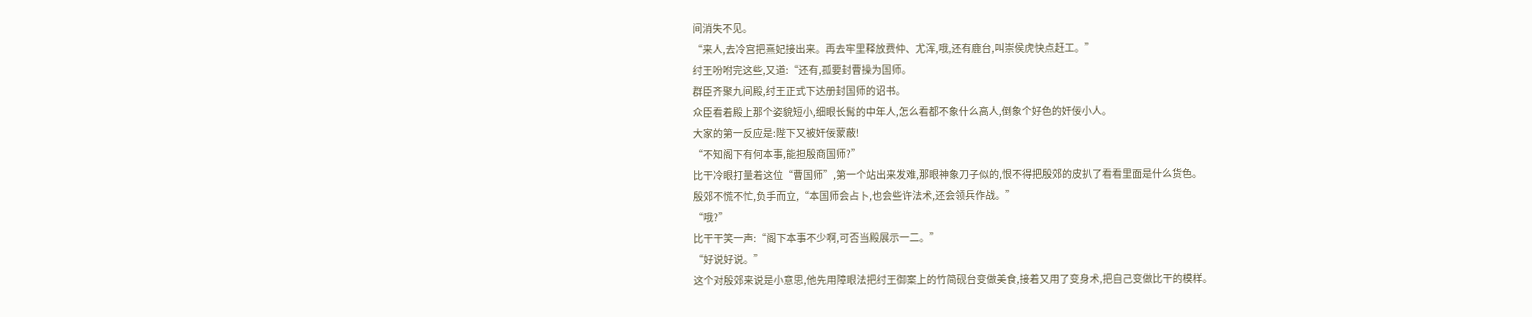间消失不见。
“来人,去冷宫把熹妃接出来。再去牢里释放费仲、尤浑,哦,还有鹿台,叫崇侯虎快点赶工。”
纣王吩咐完这些,又道:“还有,孤要封曹操为国师。
群臣齐聚九间殿,纣王正式下达册封国师的诏书。
众臣看着殿上那个姿貌短小,细眼长髯的中年人,怎么看都不象什么高人,倒象个好色的奸佞小人。
大家的第一反应是:陛下又被奸佞蒙蔽!
“不知阁下有何本事,能担殷商国师?”
比干冷眼打量着这位“曹国师”,第一个站出来发难,那眼神象刀子似的,恨不得把殷郊的皮扒了看看里面是什么货色。
殷郊不慌不忙,负手而立,“本国师会占卜,也会些许法术,还会领兵作战。”
“哦?”
比干干笑一声:“阁下本事不少啊,可否当殿展示一二。”
“好说好说。”
这个对殷郊来说是小意思,他先用障眼法把纣王御案上的竹简砚台变做美食,接着又用了变身术,把自己变做比干的模样。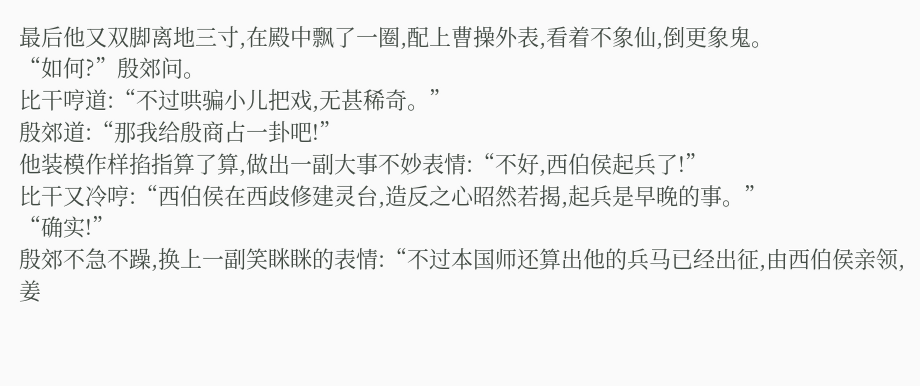最后他又双脚离地三寸,在殿中飘了一圈,配上曹操外表,看着不象仙,倒更象鬼。
“如何?”殷郊问。
比干哼道:“不过哄骗小儿把戏,无甚稀奇。”
殷郊道:“那我给殷商占一卦吧!”
他装模作样掐指算了算,做出一副大事不妙表情:“不好,西伯侯起兵了!”
比干又冷哼:“西伯侯在西歧修建灵台,造反之心昭然若揭,起兵是早晚的事。”
“确实!”
殷郊不急不躁,换上一副笑眯眯的表情:“不过本国师还算出他的兵马已经出征,由西伯侯亲领,姜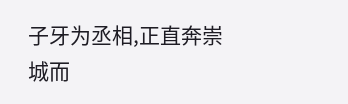子牙为丞相,正直奔崇城而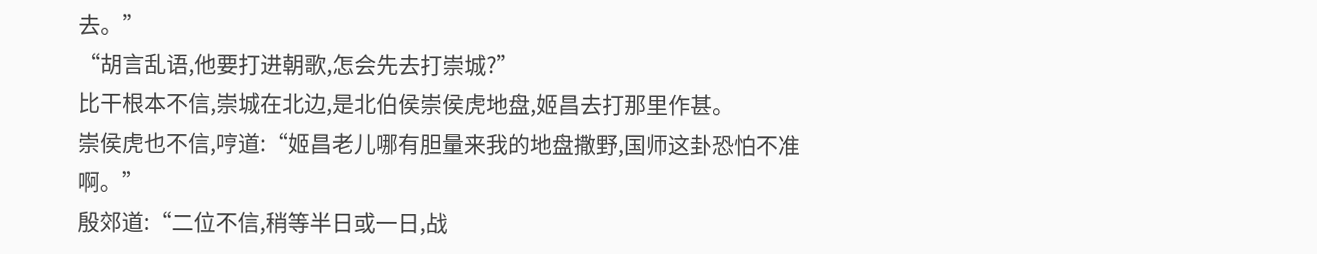去。”
“胡言乱语,他要打进朝歌,怎会先去打崇城?”
比干根本不信,崇城在北边,是北伯侯崇侯虎地盘,姬昌去打那里作甚。
崇侯虎也不信,哼道:“姬昌老儿哪有胆量来我的地盘撒野,国师这卦恐怕不准啊。”
殷郊道:“二位不信,稍等半日或一日,战